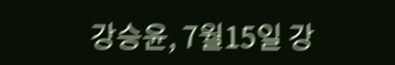강승윤, 7월15일 강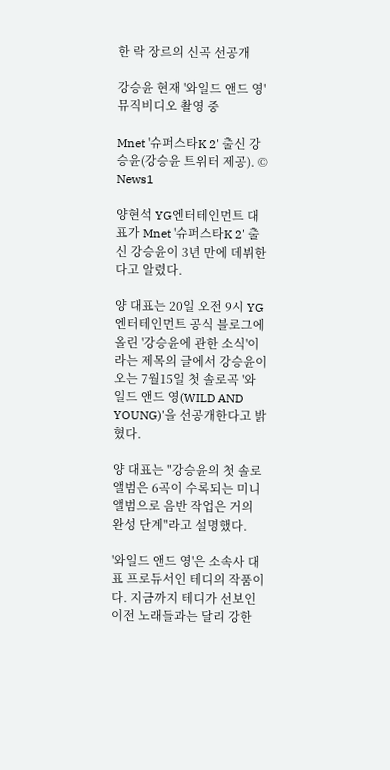한 락 장르의 신곡 선공개

강승윤 현재 '와일드 앤드 영' 뮤직비디오 촬영 중

Mnet '슈퍼스타K 2' 출신 강승윤(강승윤 트위터 제공). © News1

양현석 YG엔터테인먼트 대표가 Mnet '슈퍼스타K 2' 출신 강승윤이 3년 만에 데뷔한다고 알렸다.

양 대표는 20일 오전 9시 YG엔터테인먼트 공식 블로그에 올린 '강승윤에 관한 소식'이라는 제목의 글에서 강승윤이 오는 7월15일 첫 솔로곡 '와일드 앤드 영(WILD AND YOUNG)'을 선공개한다고 밝혔다.

양 대표는 "강승윤의 첫 솔로 앨범은 6곡이 수록되는 미니 앨범으로 음반 작업은 거의 완성 단계"라고 설명했다.

'와일드 앤드 영'은 소속사 대표 프로듀서인 테디의 작품이다. 지금까지 테디가 선보인 이전 노래들과는 달리 강한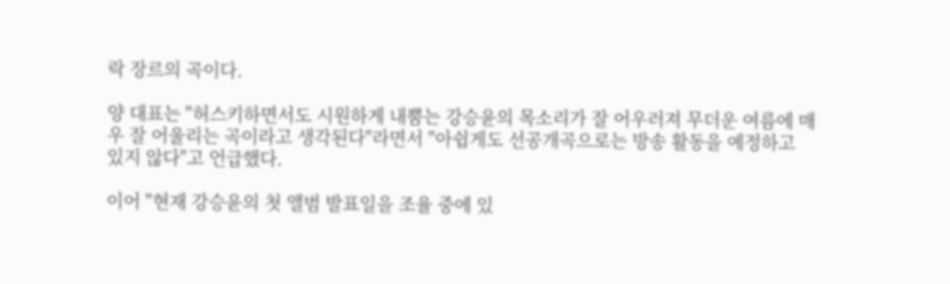락 장르의 곡이다.

양 대표는 "허스키하면서도 시원하게 내뿜는 강승윤의 목소리가 잘 어우러져 무더운 여름에 매우 잘 어울리는 곡이라고 생각된다"라면서 "아쉽게도 선공개곡으로는 방송 활동을 예정하고 있지 않다"고 언급했다.

이어 "현재 강승윤의 첫 앨범 발표일을 조율 중에 있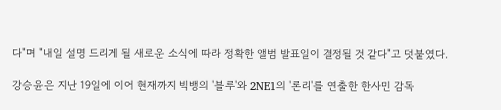다"며 "내일 설명 드리게 될 새로운 소식에 따라 정확한 앨범 발표일이 결정될 것 같다"고 덧붙였다.

강승윤은 지난 19일에 이어 현재까지 빅뱅의 '블루'와 2NE1의 '론리'를 연출한 한사민 감독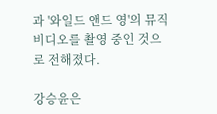과 '와일드 앤드 영'의 뮤직비디오를 촬영 중인 것으로 전해졌다.

강승윤은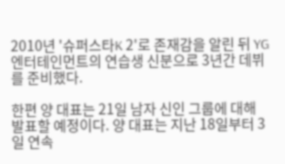2010년 '슈퍼스타K 2'로 존재감을 알린 뒤 YG엔터테인먼트의 연습생 신분으로 3년간 데뷔를 준비했다.

한편 양 대표는 21일 남자 신인 그룹에 대해 발표할 예정이다. 양 대표는 지난 18일부터 3일 연속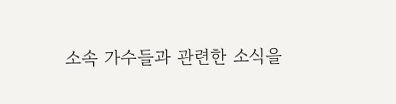소속 가수들과 관련한 소식을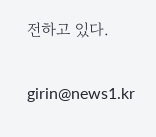전하고 있다.

girin@news1.kr